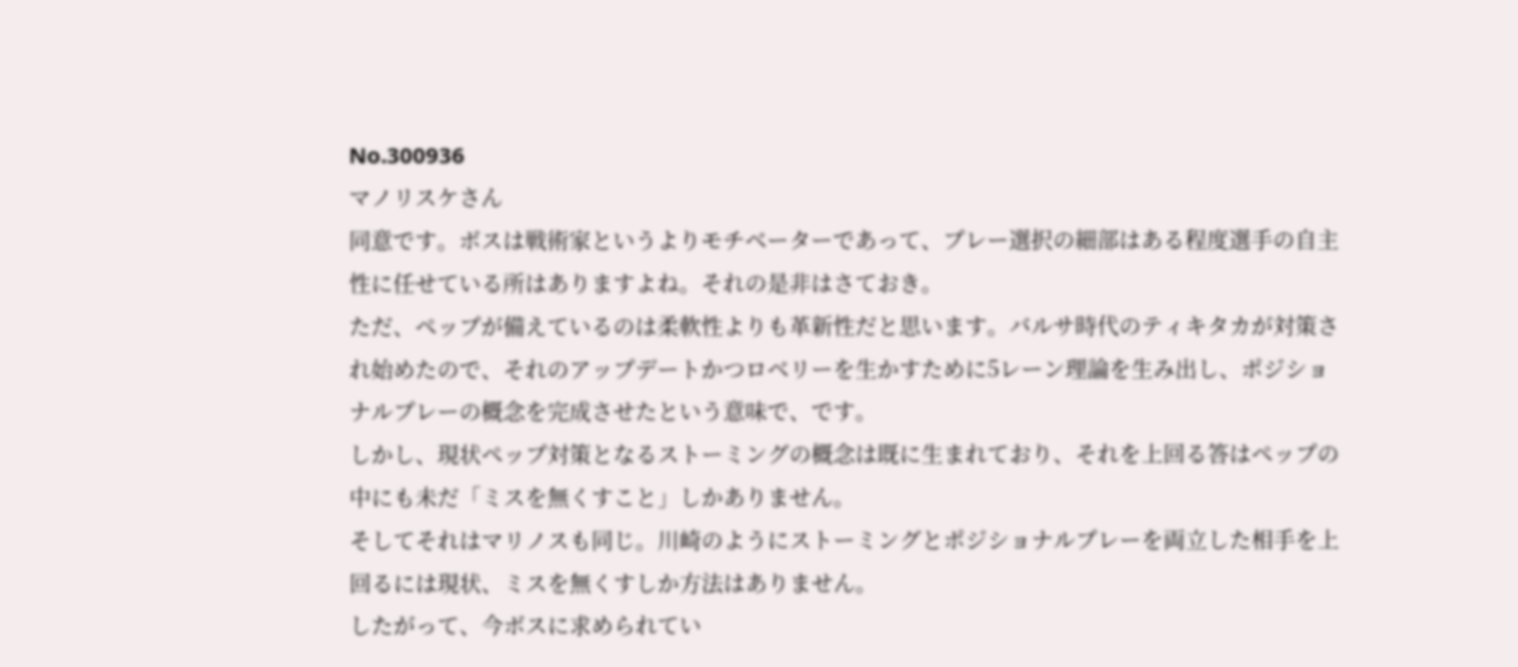No.300936
マノリスケさん
同意です。ボスは戦術家というよりモチベーターであって、プレー選択の細部はある程度選手の自主性に任せている所はありますよね。それの是非はさておき。
ただ、ペップが備えているのは柔軟性よりも革新性だと思います。バルサ時代のティキタカが対策され始めたので、それのアップデートかつロベリーを生かすために5レーン理論を生み出し、ポジショナルプレーの概念を完成させたという意味で、です。
しかし、現状ペップ対策となるストーミングの概念は既に生まれており、それを上回る答はペップの中にも未だ「ミスを無くすこと」しかありません。
そしてそれはマリノスも同じ。川崎のようにストーミングとポジショナルプレーを両立した相手を上回るには現状、ミスを無くすしか方法はありません。
したがって、今ボスに求められてい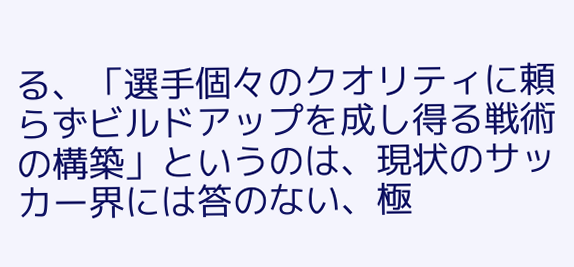る、「選手個々のクオリティに頼らずビルドアップを成し得る戦術の構築」というのは、現状のサッカー界には答のない、極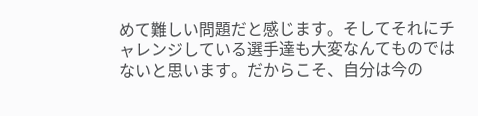めて難しい問題だと感じます。そしてそれにチャレンジしている選手達も大変なんてものではないと思います。だからこそ、自分は今の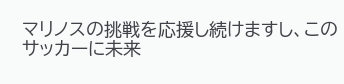マリノスの挑戦を応援し続けますし、このサッカーに未来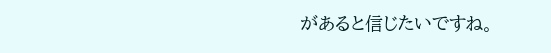があると信じたいですね。